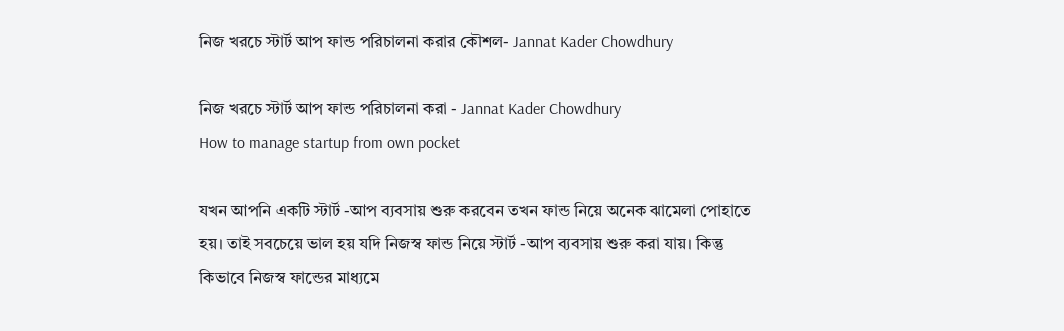নিজ খরচে স্টার্ট আপ ফান্ড পরিচালনা করার কৌশল- Jannat Kader Chowdhury

নিজ খরচে স্টার্ট আপ ফান্ড পরিচালনা করা - Jannat Kader Chowdhury
How to manage startup from own pocket

যখন আপনি একটি স্টার্ট -আপ ব্যবসায় শুরু করবেন তখন ফান্ড নিয়ে অনেক ঝামেলা পোহাতে হয়। তাই সবচেয়ে ভাল হয় যদি নিজস্ব ফান্ড নিয়ে স্টার্ট -আপ ব্যবসায় শুরু করা যায়। কিন্তু কিভাবে নিজস্ব ফান্ডের মাধ্যমে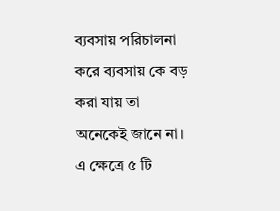ব্যবসায় পরিচালনা করে ব্যবসায় কে বড় করা যায় তা অনেকেই জানে না। এ ক্ষেত্রে ৫ টি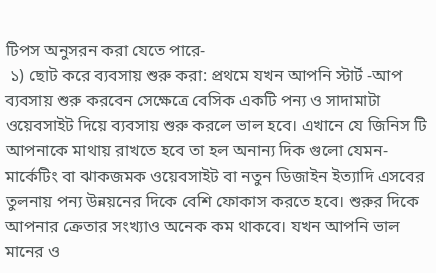টিপস অনুসরন করা যেতে পারে-
 ১) ছোট করে ব্যবসায় শুরু করা: প্রথমে যখন আপনি স্টার্ট -আপ ব্যবসায় শুরু করবেন সেক্ষেত্রে বেসিক একটি পন্য ও সাদামাটা ওয়েবসাইট দিয়ে ব্যবসায় শুরু করলে ভাল হবে। এখানে যে জিনিস টি আপনাকে মাথায় রাখতে হবে তা হল অনান্য দিক গুলো যেমন- মার্কেটিং বা ঝাকজমক ওয়েবসাইট বা নতুন ডিজাইন ইত্যাদি এসবের তুলনায় পন্য উন্নয়নের দিকে বেশি ফোকাস করতে হবে। শুরুর দিকে আপনার ক্রেতার সংখ্যাও অনেক কম থাকবে। যখন আপনি ভাল মানের ও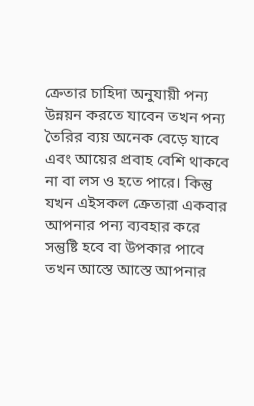ক্রেতার চাহিদা অনুযায়ী পন্য উন্নয়ন করতে যাবেন তখন পন্য তৈরির ব্যয় অনেক বেড়ে যাবে এবং আয়ের প্রবাহ বেশি থাকবে না বা লস ও হতে পারে। কিন্তু যখন এইসকল ক্রেতারা একবার আপনার পন্য ব্যবহার করে সন্তুষ্টি হবে বা উপকার পাবে তখন আস্তে আস্তে আপনার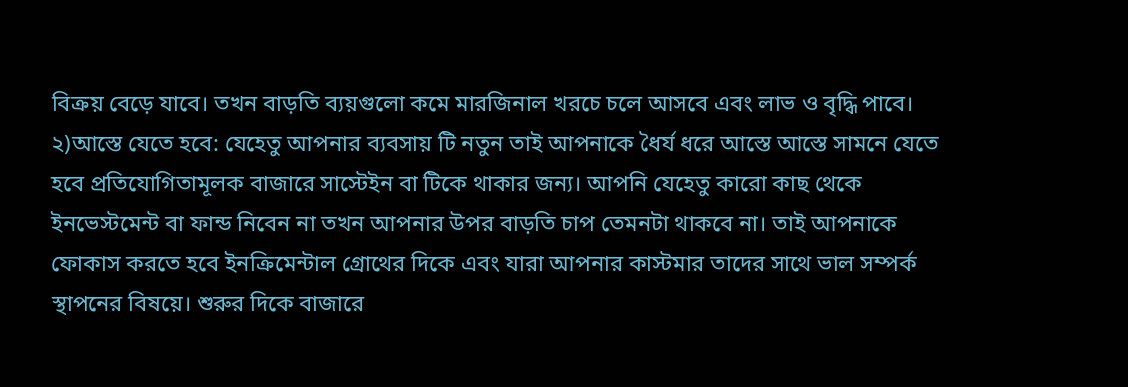বিক্রয় বেড়ে যাবে। তখন বাড়তি ব্যয়গুলো কমে মারজিনাল খরচে চলে আসবে এবং লাভ ও বৃদ্ধি পাবে।
২)আস্তে যেতে হবে: যেহেতু আপনার ব্যবসায় টি নতুন তাই আপনাকে ধৈর্য ধরে আস্তে আস্তে সামনে যেতে হবে প্রতিযোগিতামূলক বাজারে সাস্টেইন বা টিকে থাকার জন্য। আপনি যেহেতু কারো কাছ থেকে ইনভেস্টমেন্ট বা ফান্ড নিবেন না তখন আপনার উপর বাড়তি চাপ তেমনটা থাকবে না। তাই আপনাকে ফোকাস করতে হবে ইনক্রিমেন্টাল গ্রোথের দিকে এবং যারা আপনার কাস্টমার তাদের সাথে ভাল সম্পর্ক স্থাপনের বিষয়ে। শুরুর দিকে বাজারে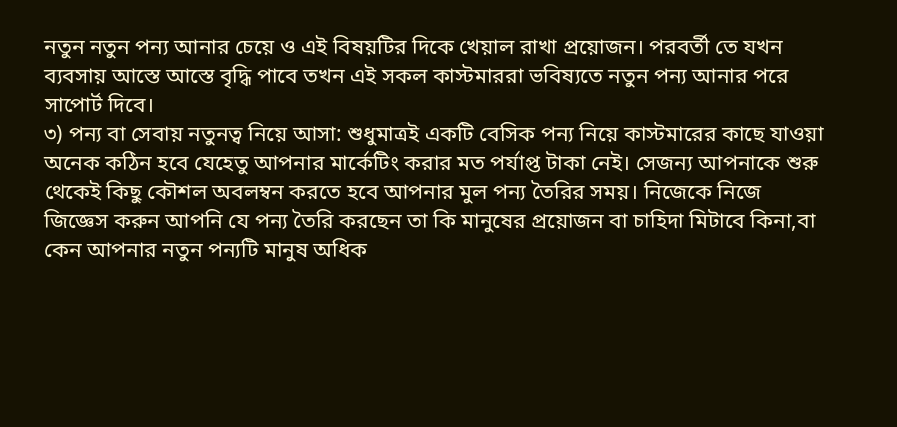নতুন নতুন পন্য আনার চেয়ে ও এই বিষয়টির দিকে খেয়াল রাখা প্রয়োজন। পরবর্তী তে যখন ব্যবসায় আস্তে আস্তে বৃদ্ধি পাবে তখন এই সকল কাস্টমাররা ভবিষ্যতে নতুন পন্য আনার পরে সাপোর্ট দিবে।
৩) পন্য বা সেবায় নতুনত্ব নিয়ে আসা: শুধুমাত্রই একটি বেসিক পন্য নিয়ে কাস্টমারের কাছে যাওয়া অনেক কঠিন হবে যেহেতু আপনার মার্কেটিং করার মত পর্যাপ্ত টাকা নেই। সেজন্য আপনাকে শুরু থেকেই কিছু কৌশল অবলম্বন করতে হবে আপনার মুল পন্য তৈরির সময়। নিজেকে নিজে জিজ্ঞেস করুন আপনি যে পন্য তৈরি করছেন তা কি মানুষের প্রয়োজন বা চাহিদা মিটাবে কিনা,বা কেন আপনার নতুন পন্যটি মানুষ অধিক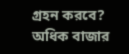গ্রহন করবে? অধিক বাজার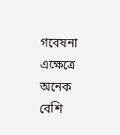গবেষনা এক্ষেত্রে অনেক বেশি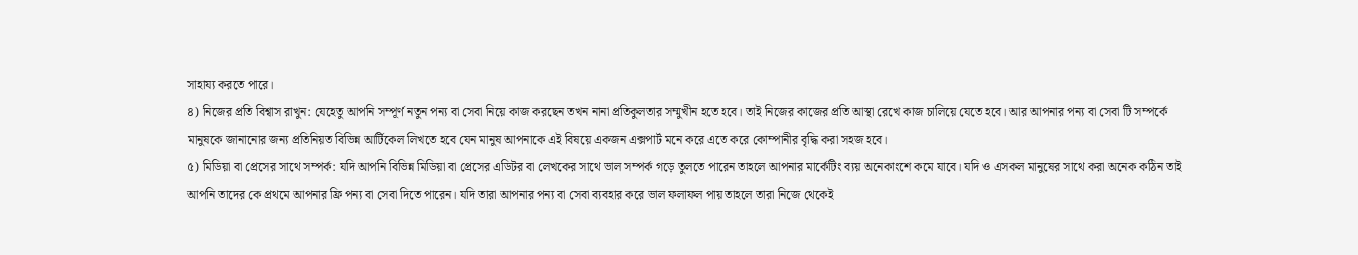সাহায্য করতে পারে।
৪) নিজের প্রতি বিশ্বাস রাখুন: যেহেতু আপনি সম্পূর্ণ নতুন পন্য বা সেবা নিয়ে কাজ করছেন তখন নানা প্রতিকুলতার সম্মুখীন হতে হবে। তাই নিজের কাজের প্রতি আস্থা রেখে কাজ চালিয়ে যেতে হবে। আর আপনার পন্য বা সেবা টি সম্পর্কে মানুষকে জানানোর জন্য প্রতিনিয়ত বিভিন্ন আর্টিকেল লিখতে হবে যেন মানুষ আপনাকে এই বিষয়ে একজন এক্সপার্ট মনে করে এতে করে কোম্পানীর বৃদ্ধি করা সহজ হবে।
৫) মিডিয়া বা প্রেসের সাথে সম্পর্ক: যদি আপনি বিভিন্ন মিডিয়া বা প্রেসের এডিটর বা লেখকের সাথে ভাল সম্পর্ক গড়ে তুলতে পারেন তাহলে আপনার মার্কেটিং ব্যয় অনেকাংশে কমে যাবে। যদি ও এসকল মানুষের সাথে করা অনেক কঠিন তাই আপনি তাদের কে প্রথমে আপনার ফ্রি পন্য বা সেবা দিতে পারেন। যদি তারা আপনার পন্য বা সেবা ব্যবহার করে ভাল ফলাফল পায় তাহলে তারা নিজে থেকেই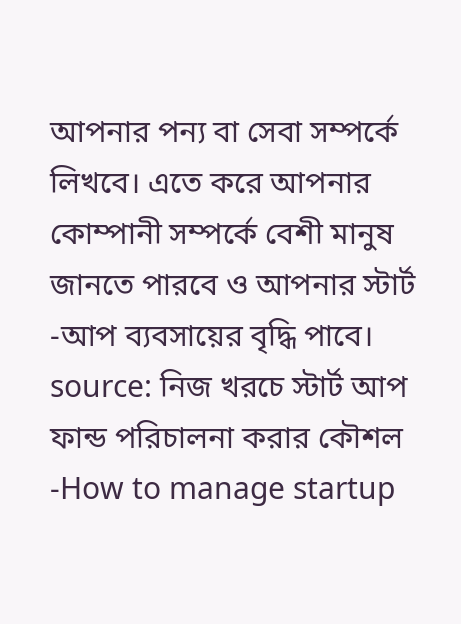আপনার পন্য বা সেবা সম্পর্কে লিখবে। এতে করে আপনার কোম্পানী সম্পর্কে বেশী মানুষ জানতে পারবে ও আপনার স্টার্ট -আপ ব্যবসায়ের বৃদ্ধি পাবে।
source: নিজ খরচে স্টার্ট আপ ফান্ড পরিচালনা করার কৌশল -How to manage startup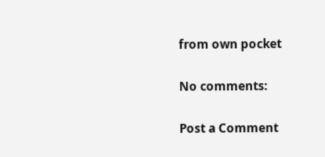from own pocket

No comments:

Post a Comment